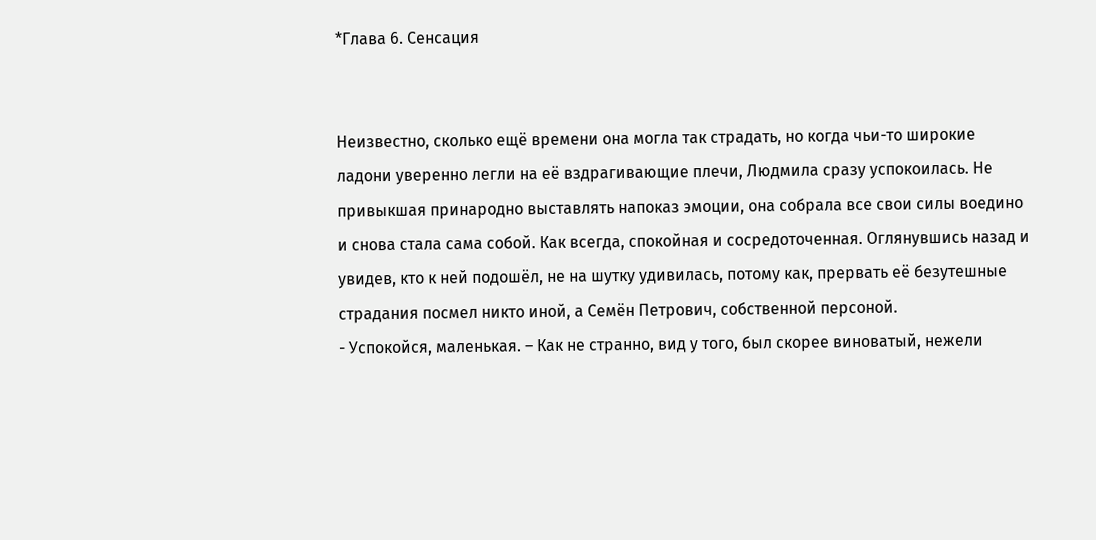*Глава 6. Сенсация


Неизвестно, сколько ещё времени она могла так страдать, но когда чьи-то широкие ладони уверенно легли на её вздрагивающие плечи, Людмила сразу успокоилась. Не привыкшая принародно выставлять напоказ эмоции, она собрала все свои силы воедино и снова стала сама собой. Как всегда, спокойная и сосредоточенная. Оглянувшись назад и увидев, кто к ней подошёл, не на шутку удивилась, потому как, прервать её безутешные страдания посмел никто иной, а Семён Петрович, собственной персоной.
- Успокойся, маленькая. – Как не странно, вид у того, был скорее виноватый, нежели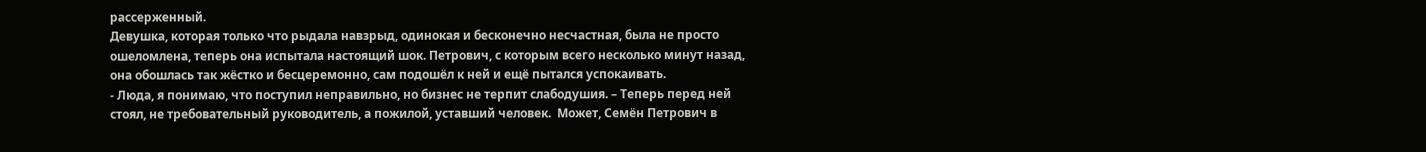рассерженный.
Девушка, которая только что рыдала навзрыд, одинокая и бесконечно несчастная, была не просто ошеломлена, теперь она испытала настоящий шок. Петрович, с которым всего несколько минут назад, она обошлась так жёстко и бесцеремонно, сам подошёл к ней и ещё пытался успокаивать.
- Люда, я понимаю, что поступил неправильно, но бизнес не терпит слабодушия. – Теперь перед ней стоял, не требовательный руководитель, а пожилой, уставший человек.  Может, Семён Петрович в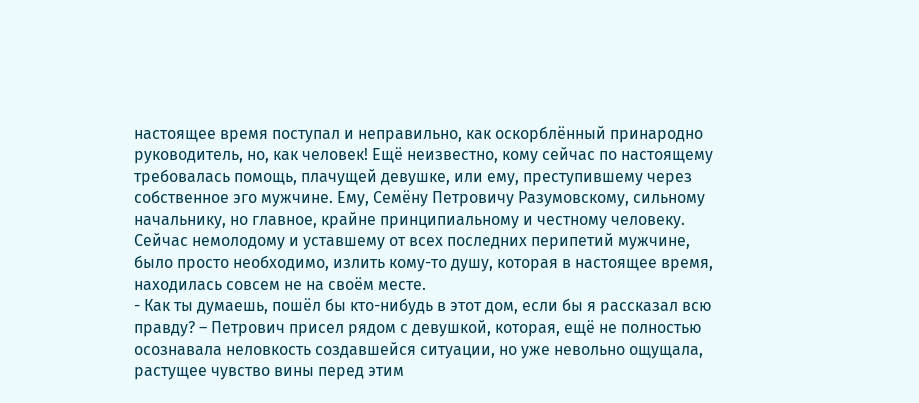настоящее время поступал и неправильно, как оскорблённый принародно руководитель, но, как человек! Ещё неизвестно, кому сейчас по настоящему требовалась помощь, плачущей девушке, или ему, преступившему через собственное эго мужчине. Ему, Семёну Петровичу Разумовскому, сильному начальнику, но главное, крайне принципиальному и честному человеку. Сейчас немолодому и уставшему от всех последних перипетий мужчине, было просто необходимо, излить кому-то душу, которая в настоящее время, находилась совсем не на своём месте.
- Как ты думаешь, пошёл бы кто-нибудь в этот дом, если бы я рассказал всю правду? – Петрович присел рядом с девушкой, которая, ещё не полностью осознавала неловкость создавшейся ситуации, но уже невольно ощущала, растущее чувство вины перед этим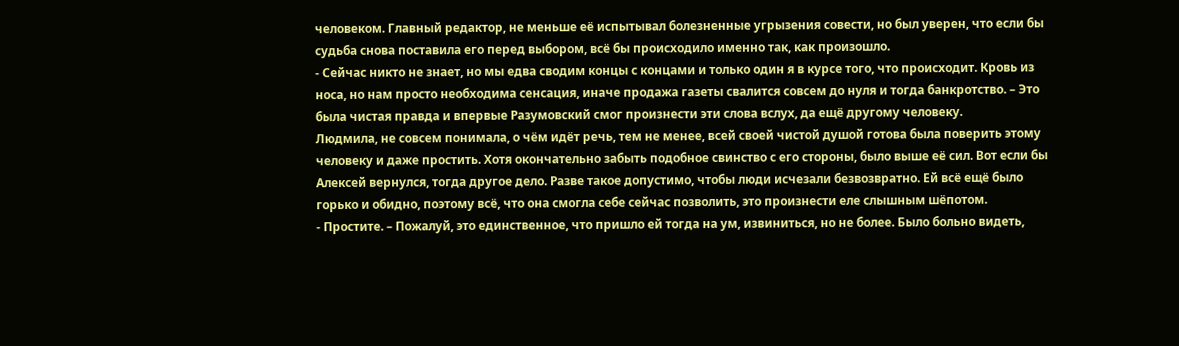человеком. Главный редактор, не меньше её испытывал болезненные угрызения совести, но был уверен, что если бы судьба снова поставила его перед выбором, всё бы происходило именно так, как произошло.
- Сейчас никто не знает, но мы едва сводим концы с концами и только один я в курсе того, что происходит. Кровь из носа, но нам просто необходима сенсация, иначе продажа газеты свалится совсем до нуля и тогда банкротство. – Это была чистая правда и впервые Разумовский смог произнести эти слова вслух, да ещё другому человеку.
Людмила, не совсем понимала, о чём идёт речь, тем не менее, всей своей чистой душой готова была поверить этому человеку и даже простить. Хотя окончательно забыть подобное свинство с его стороны, было выше её сил. Вот если бы Алексей вернулся, тогда другое дело. Разве такое допустимо, чтобы люди исчезали безвозвратно. Ей всё ещё было горько и обидно, поэтому всё, что она смогла себе сейчас позволить, это произнести еле слышным шёпотом.
- Простите. – Пожалуй, это единственное, что пришло ей тогда на ум, извиниться, но не более. Было больно видеть,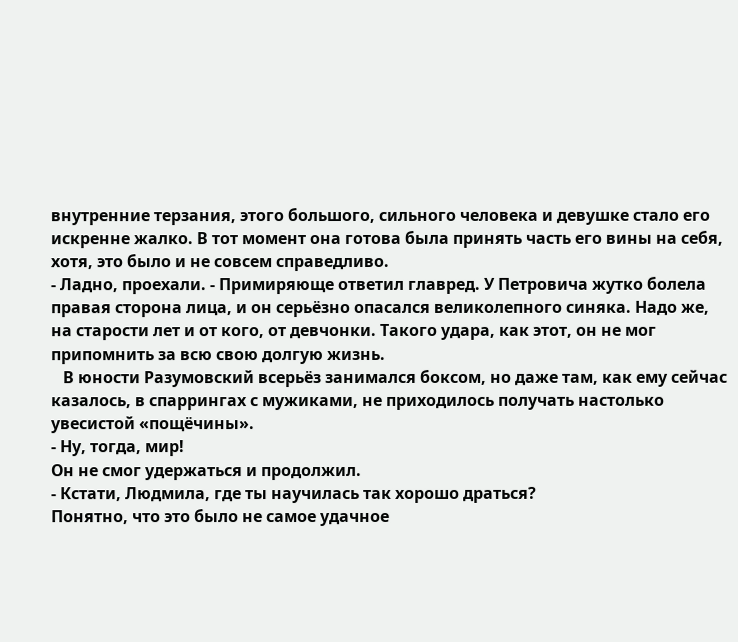внутренние терзания, этого большого, сильного человека и девушке стало его искренне жалко. В тот момент она готова была принять часть его вины на себя, хотя, это было и не совсем справедливо.
- Ладно, проехали. - Примиряюще ответил главред. У Петровича жутко болела правая сторона лица, и он серьёзно опасался великолепного синяка. Надо же, на старости лет и от кого, от девчонки. Такого удара, как этот, он не мог припомнить за всю свою долгую жизнь.
   В юности Разумовский всерьёз занимался боксом, но даже там, как ему сейчас казалось, в спаррингах с мужиками, не приходилось получать настолько увесистой «пощёчины».
- Ну, тогда, мир!
Он не смог удержаться и продолжил.
- Кстати, Людмила, где ты научилась так хорошо драться?
Понятно, что это было не самое удачное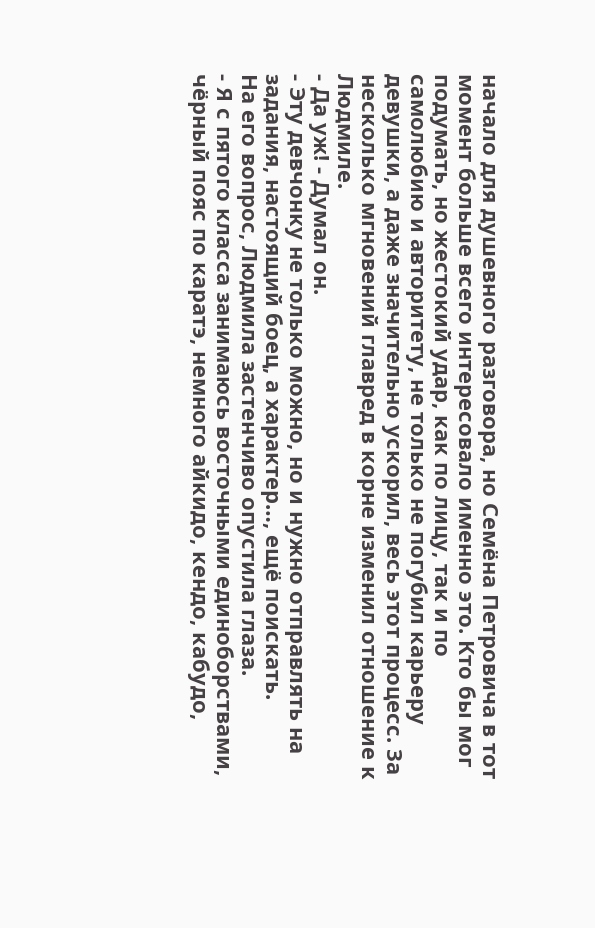начало для душевного разговора, но Семёна Петровича в тот момент больше всего интересовало именно это. Кто бы мог подумать, но жестокий удар, как по лицу, так и по самолюбию и авторитету, не только не погубил карьеру девушки, а даже значительно ускорил, весь этот процесс. За несколько мгновений главред в корне изменил отношение к Людмиле.
- Да уж! - Думал он.
- Эту девчонку не только можно, но и нужно отправлять на задания, настоящий боец, а характер…, ещё поискать.
На его вопрос, Людмила застенчиво опустила глаза.
- Я с пятого класса занимаюсь восточными единоборствами, чёрный пояс по каратэ, немного айкидо, кендо, кабудо,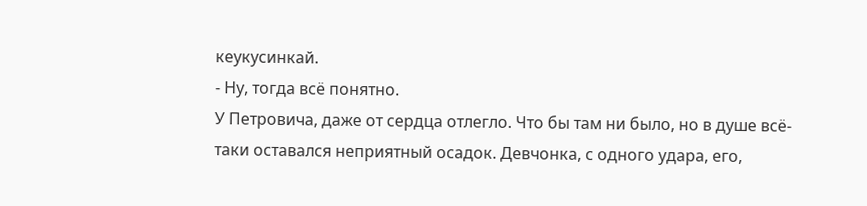кеукусинкай.
- Ну, тогда всё понятно.
У Петровича, даже от сердца отлегло. Что бы там ни было, но в душе всё-таки оставался неприятный осадок. Девчонка, с одного удара, его,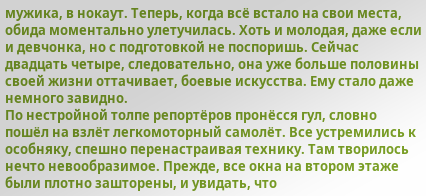мужика, в нокаут. Теперь, когда всё встало на свои места, обида моментально улетучилась. Хоть и молодая, даже если и девчонка, но с подготовкой не поспоришь. Сейчас двадцать четыре, следовательно, она уже больше половины своей жизни оттачивает, боевые искусства. Ему стало даже немного завидно.
По нестройной толпе репортёров пронёсся гул, словно пошёл на взлёт легкомоторный самолёт. Все устремились к особняку, спешно перенастраивая технику. Там творилось нечто невообразимое. Прежде, все окна на втором этаже были плотно зашторены, и увидать, что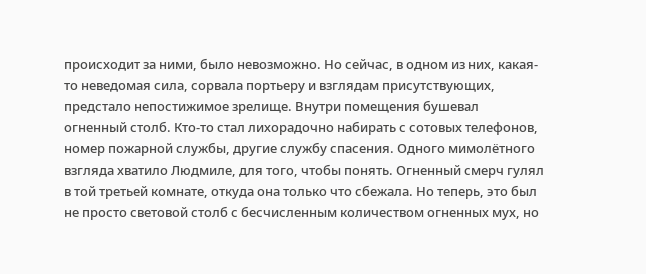происходит за ними, было невозможно. Но сейчас, в одном из них, какая-то неведомая сила, сорвала портьеру и взглядам присутствующих, предстало непостижимое зрелище. Внутри помещения бушевал огненный столб. Кто-то стал лихорадочно набирать с сотовых телефонов, номер пожарной службы, другие службу спасения. Одного мимолётного взгляда хватило Людмиле, для того, чтобы понять. Огненный смерч гулял в той третьей комнате, откуда она только что сбежала. Но теперь, это был не просто световой столб с бесчисленным количеством огненных мух, но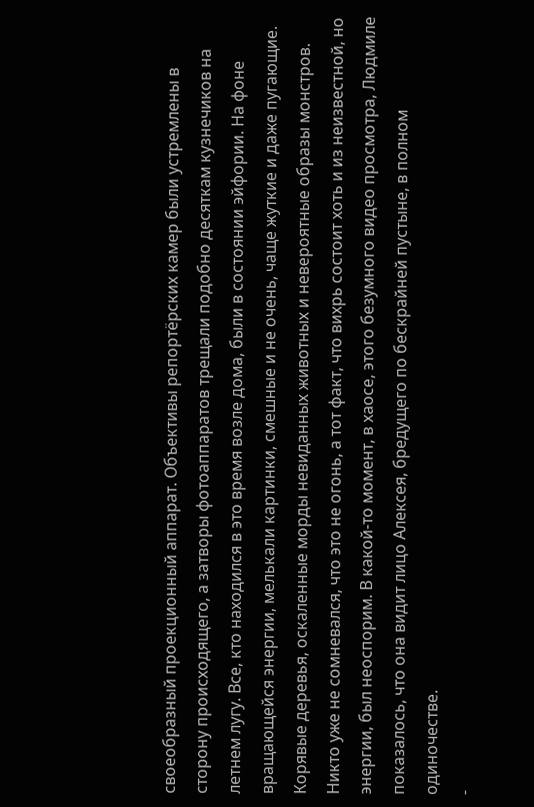своеобразный проекционный аппарат. Объективы репортёрских камер были устремлены в сторону происходящего, а затворы фотоаппаратов трещали подобно десяткам кузнечиков на летнем лугу. Все, кто находился в это время возле дома, были в состоянии эйфории. На фоне вращающейся энергии, мелькали картинки, смешные и не очень, чаще жуткие и даже пугающие.
Корявые деревья, оскаленные морды невиданных животных и невероятные образы монстров. Никто уже не сомневался, что это не огонь, а тот факт, что вихрь состоит хоть и из неизвестной, но энергии, был неоспорим. В какой-то момент, в хаосе, этого безумного видео просмотра, Людмиле показалось, что она видит лицо Алексея, бредущего по бескрайней пустыне, в полном одиночестве.
-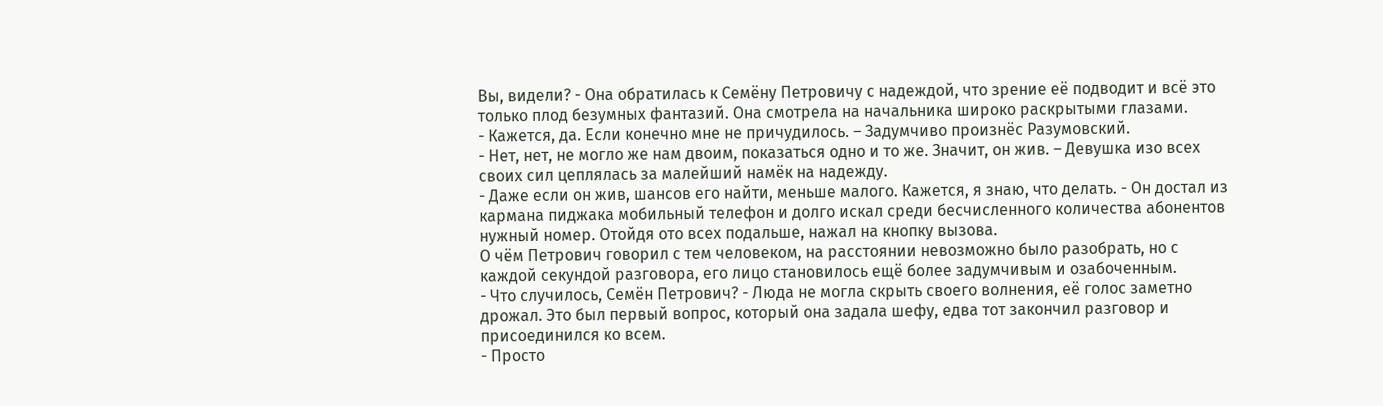Вы, видели? - Она обратилась к Семёну Петровичу с надеждой, что зрение её подводит и всё это только плод безумных фантазий. Она смотрела на начальника широко раскрытыми глазами.
- Кажется, да. Если конечно мне не причудилось. – Задумчиво произнёс Разумовский.
- Нет, нет, не могло же нам двоим, показаться одно и то же. Значит, он жив. – Девушка изо всех своих сил цеплялась за малейший намёк на надежду.
- Даже если он жив, шансов его найти, меньше малого. Кажется, я знаю, что делать. - Он достал из кармана пиджака мобильный телефон и долго искал среди бесчисленного количества абонентов нужный номер. Отойдя ото всех подальше, нажал на кнопку вызова.
О чём Петрович говорил с тем человеком, на расстоянии невозможно было разобрать, но с каждой секундой разговора, его лицо становилось ещё более задумчивым и озабоченным.
- Что случилось, Семён Петрович? - Люда не могла скрыть своего волнения, её голос заметно дрожал. Это был первый вопрос, который она задала шефу, едва тот закончил разговор и присоединился ко всем.
- Просто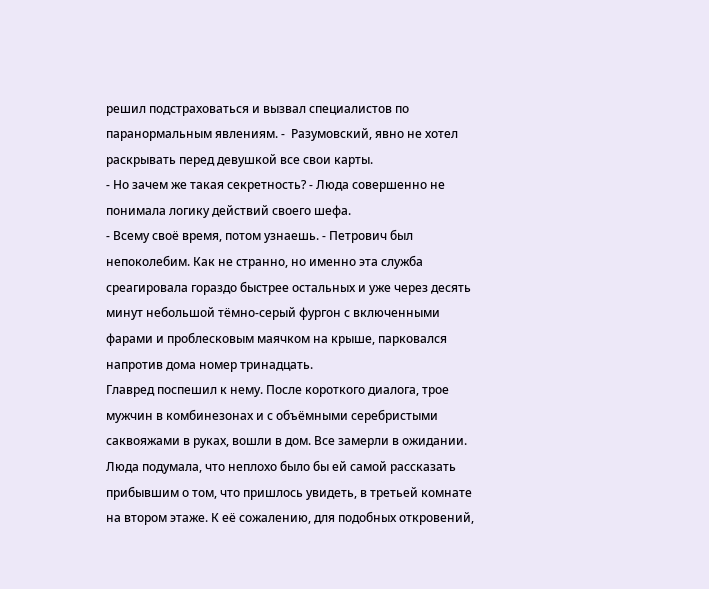решил подстраховаться и вызвал специалистов по паранормальным явлениям. -  Разумовский, явно не хотел раскрывать перед девушкой все свои карты.
- Но зачем же такая секретность? - Люда совершенно не понимала логику действий своего шефа.
- Всему своё время, потом узнаешь. - Петрович был непоколебим. Как не странно, но именно эта служба среагировала гораздо быстрее остальных и уже через десять минут небольшой тёмно-серый фургон с включенными фарами и проблесковым маячком на крыше, парковался напротив дома номер тринадцать.
Главред поспешил к нему. После короткого диалога, трое мужчин в комбинезонах и с объёмными серебристыми саквояжами в руках, вошли в дом. Все замерли в ожидании. Люда подумала, что неплохо было бы ей самой рассказать прибывшим о том, что пришлось увидеть, в третьей комнате на втором этаже. К её сожалению, для подобных откровений,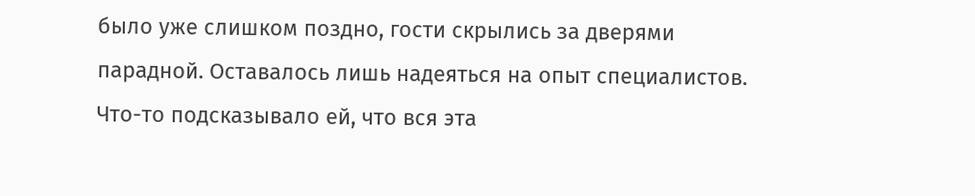было уже слишком поздно, гости скрылись за дверями парадной. Оставалось лишь надеяться на опыт специалистов. Что-то подсказывало ей, что вся эта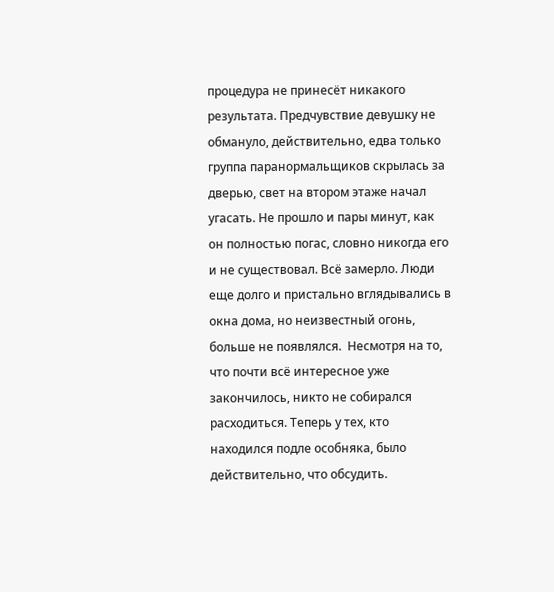процедура не принесёт никакого результата. Предчувствие девушку не обмануло, действительно, едва только группа паранормальщиков скрылась за дверью, свет на втором этаже начал угасать. Не прошло и пары минут, как он полностью погас, словно никогда его и не существовал. Всё замерло. Люди еще долго и пристально вглядывались в окна дома, но неизвестный огонь, больше не появлялся.  Несмотря на то, что почти всё интересное уже закончилось, никто не собирался расходиться. Теперь у тех, кто находился подле особняка, было действительно, что обсудить.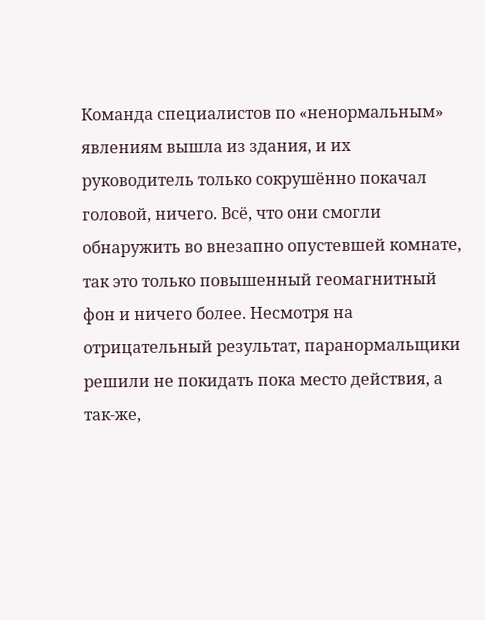Команда специалистов по «ненормальным» явлениям вышла из здания, и их руководитель только сокрушённо покачал головой, ничего. Всё, что они смогли обнаружить во внезапно опустевшей комнате, так это только повышенный геомагнитный фон и ничего более. Несмотря на отрицательный результат, паранормальщики решили не покидать пока место действия, а так-же,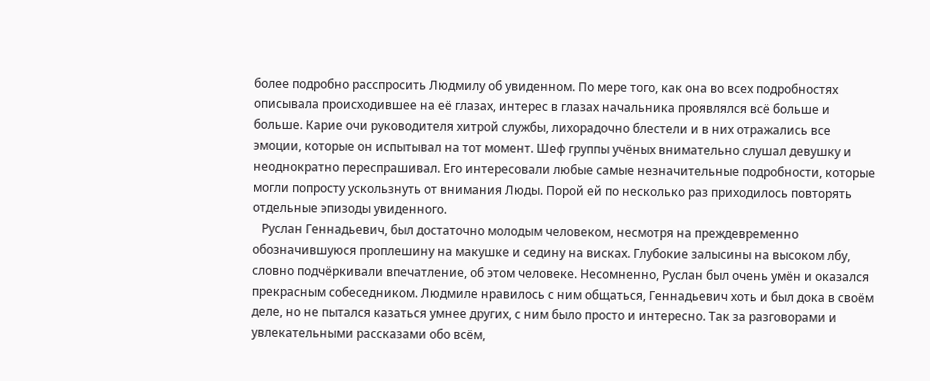более подробно расспросить Людмилу об увиденном. По мере того, как она во всех подробностях описывала происходившее на её глазах, интерес в глазах начальника проявлялся всё больше и больше. Карие очи руководителя хитрой службы, лихорадочно блестели и в них отражались все эмоции, которые он испытывал на тот момент. Шеф группы учёных внимательно слушал девушку и неоднократно переспрашивал. Его интересовали любые самые незначительные подробности, которые могли попросту ускользнуть от внимания Люды. Порой ей по несколько раз приходилось повторять отдельные эпизоды увиденного.
   Руслан Геннадьевич, был достаточно молодым человеком, несмотря на преждевременно обозначившуюся проплешину на макушке и седину на висках. Глубокие залысины на высоком лбу, словно подчёркивали впечатление, об этом человеке. Несомненно, Руслан был очень умён и оказался прекрасным собеседником. Людмиле нравилось с ним общаться, Геннадьевич хоть и был дока в своём деле, но не пытался казаться умнее других, с ним было просто и интересно. Так за разговорами и увлекательными рассказами обо всём,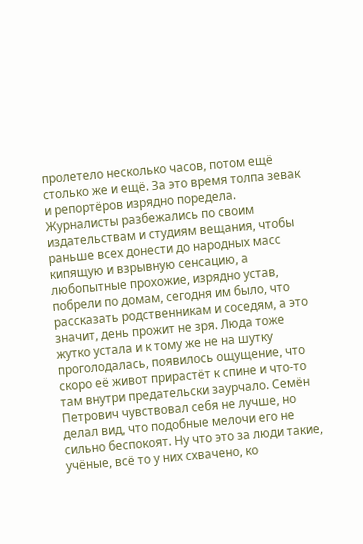пролетело несколько часов, потом ещё столько же и ещё. За это время толпа зевак и репортёров изрядно поредела. Журналисты разбежались по своим издательствам и студиям вещания, чтобы раньше всех донести до народных масс кипящую и взрывную сенсацию, а любопытные прохожие, изрядно устав, побрели по домам, сегодня им было, что рассказать родственникам и соседям, а это значит, день прожит не зря. Люда тоже жутко устала и к тому же не на шутку проголодалась, появилось ощущение, что скоро её живот прирастёт к спине и что-то там внутри предательски заурчало. Семён Петрович чувствовал себя не лучше, но делал вид, что подобные мелочи его не сильно беспокоят. Ну что это за люди такие, учёные, всё то у них схвачено, ко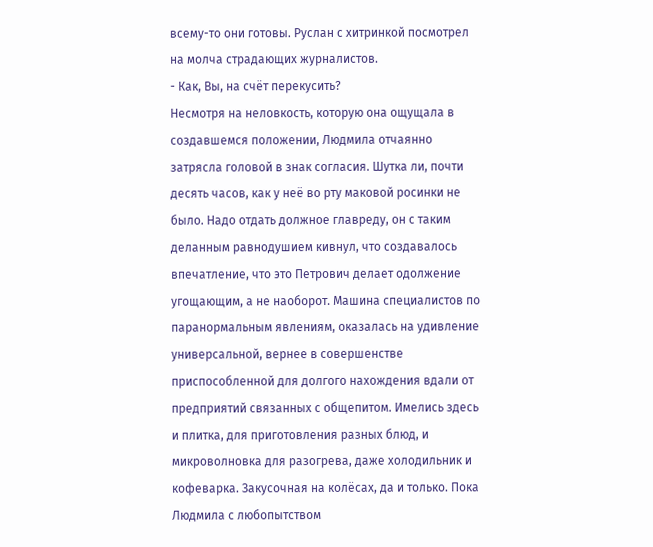всему-то они готовы. Руслан с хитринкой посмотрел на молча страдающих журналистов.
- Как, Вы, на счёт перекусить?
Несмотря на неловкость, которую она ощущала в создавшемся положении, Людмила отчаянно затрясла головой в знак согласия. Шутка ли, почти десять часов, как у неё во рту маковой росинки не было. Надо отдать должное главреду, он с таким деланным равнодушием кивнул, что создавалось впечатление, что это Петрович делает одолжение угощающим, а не наоборот. Машина специалистов по паранормальным явлениям, оказалась на удивление универсальной, вернее в совершенстве приспособленной для долгого нахождения вдали от предприятий связанных с общепитом. Имелись здесь и плитка, для приготовления разных блюд, и микроволновка для разогрева, даже холодильник и кофеварка. Закусочная на колёсах, да и только. Пока Людмила с любопытством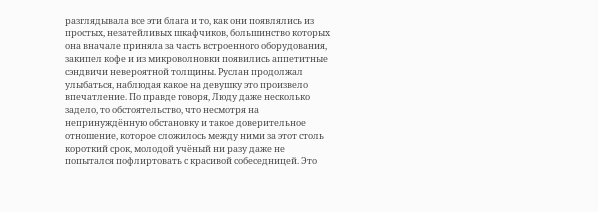разглядывала все эти блага и то, как они появлялись из простых, незатейливых шкафчиков, большинство которых она вначале приняла за часть встроенного оборудования, закипел кофе и из микроволновки появились аппетитные сэндвичи невероятной толщины. Руслан продолжал улыбаться, наблюдая какое на девушку это произвело впечатление. По правде говоря, Люду даже несколько задело, то обстоятельство, что несмотря на непринуждённую обстановку и такое доверительное отношение, которое сложилось между ними за этот столь короткий срок, молодой учёный ни разу даже не попытался пофлиртовать с красивой собеседницей. Это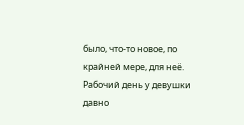было, что-то новое, по крайней мере, для неё. Рабочий день у девушки давно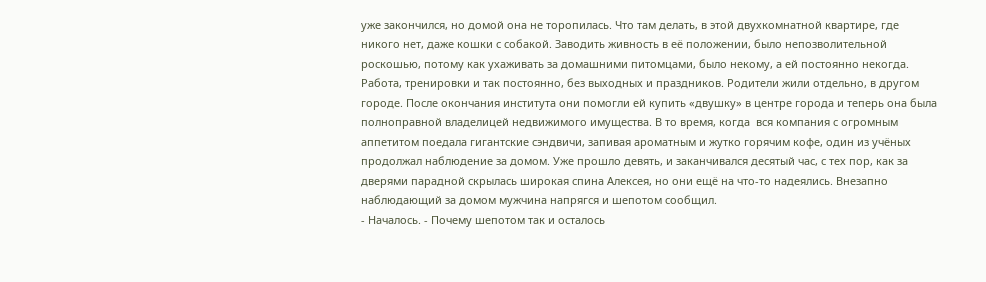уже закончился, но домой она не торопилась. Что там делать, в этой двухкомнатной квартире, где никого нет, даже кошки с собакой. Заводить живность в её положении, было непозволительной роскошью, потому как ухаживать за домашними питомцами, было некому, а ей постоянно некогда. Работа, тренировки и так постоянно, без выходных и праздников. Родители жили отдельно, в другом городе. После окончания института они помогли ей купить «двушку» в центре города и теперь она была полноправной владелицей недвижимого имущества. В то время, когда  вся компания с огромным аппетитом поедала гигантские сэндвичи, запивая ароматным и жутко горячим кофе, один из учёных продолжал наблюдение за домом. Уже прошло девять, и заканчивался десятый час, с тех пор, как за дверями парадной скрылась широкая спина Алексея, но они ещё на что-то надеялись. Внезапно наблюдающий за домом мужчина напрягся и шепотом сообщил.
- Началось. - Почему шепотом так и осталось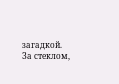загадкой.
За стеклом,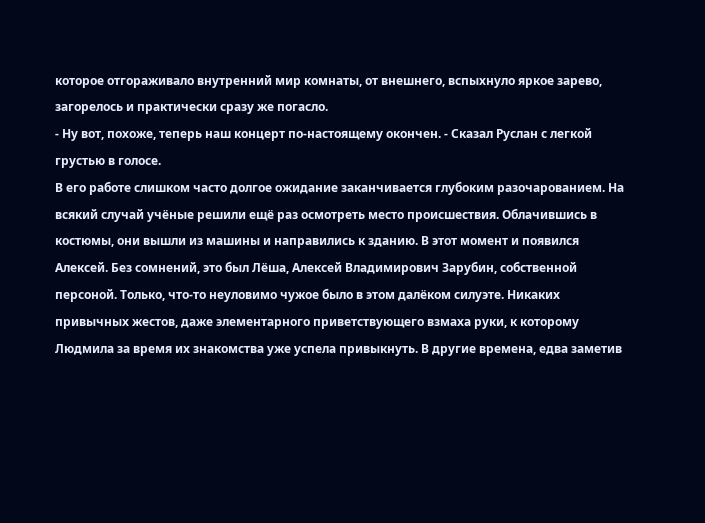которое отгораживало внутренний мир комнаты, от внешнего, вспыхнуло яркое зарево, загорелось и практически сразу же погасло.
- Ну вот, похоже, теперь наш концерт по-настоящему окончен. - Сказал Руслан с легкой грустью в голосе.
В его работе слишком часто долгое ожидание заканчивается глубоким разочарованием. На всякий случай учёные решили ещё раз осмотреть место происшествия. Облачившись в костюмы, они вышли из машины и направились к зданию. В этот момент и появился Алексей. Без сомнений, это был Лёша, Алексей Владимирович Зарубин, собственной персоной. Только, что-то неуловимо чужое было в этом далёком силуэте. Никаких привычных жестов, даже элементарного приветствующего взмаха руки, к которому Людмила за время их знакомства уже успела привыкнуть. В другие времена, едва заметив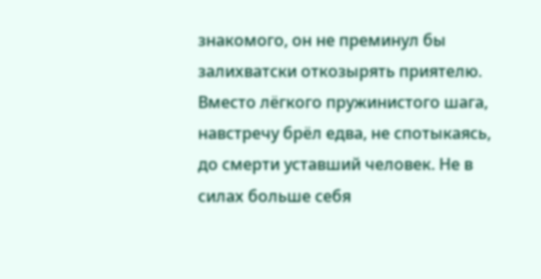знакомого, он не преминул бы залихватски откозырять приятелю. Вместо лёгкого пружинистого шага, навстречу брёл едва, не спотыкаясь, до смерти уставший человек. Не в силах больше себя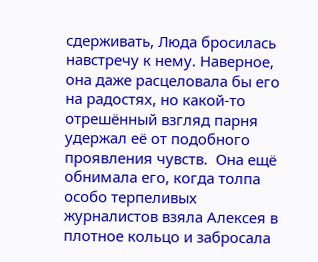сдерживать, Люда бросилась навстречу к нему. Наверное, она даже расцеловала бы его на радостях, но какой-то отрешённый взгляд парня удержал её от подобного проявления чувств.  Она ещё обнимала его, когда толпа особо терпеливых журналистов взяла Алексея в плотное кольцо и забросала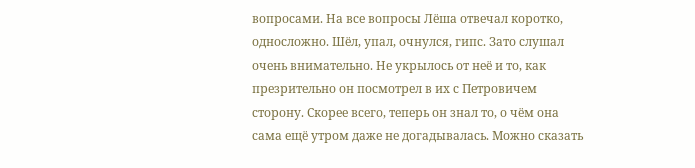вопросами. На все вопросы Лёша отвечал коротко, односложно. Шёл, упал, очнулся, гипс. Зато слушал очень внимательно. Не укрылось от неё и то, как презрительно он посмотрел в их с Петровичем сторону. Скорее всего, теперь он знал то, о чём она сама ещё утром даже не догадывалась. Можно сказать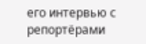его интервью с репортёрами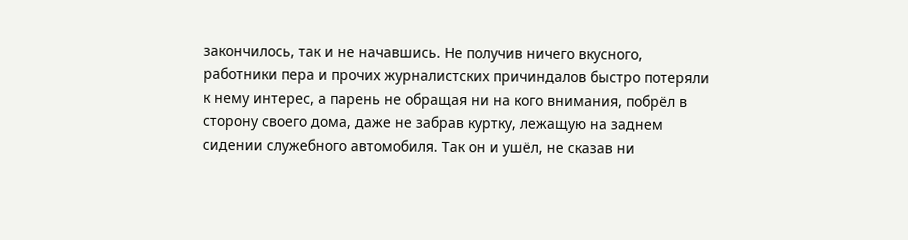закончилось, так и не начавшись. Не получив ничего вкусного, работники пера и прочих журналистских причиндалов быстро потеряли к нему интерес, а парень не обращая ни на кого внимания, побрёл в сторону своего дома, даже не забрав куртку, лежащую на заднем сидении служебного автомобиля. Так он и ушёл, не сказав ни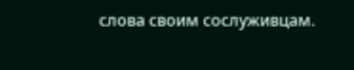слова своим сослуживцам.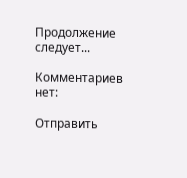Продолжение следует...

Комментариев нет:

Отправить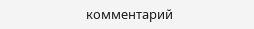комментарий